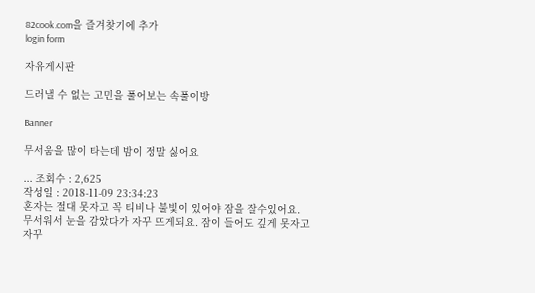82cook.com을 즐겨찾기에 추가
login form

자유게시판

드러낼 수 없는 고민을 풀어보는 속풀이방

Banner

무서움을 많이 타는데 밤이 정말 싫어요

... 조회수 : 2,625
작성일 : 2018-11-09 23:34:23
혼자는 절대 못자고 꼭 티비나 불빛이 있어야 잠을 잘수있어요.
무서워서 눈을 감았다가 자꾸 뜨게되요. 잠이 들어도 깊게 못자고
자꾸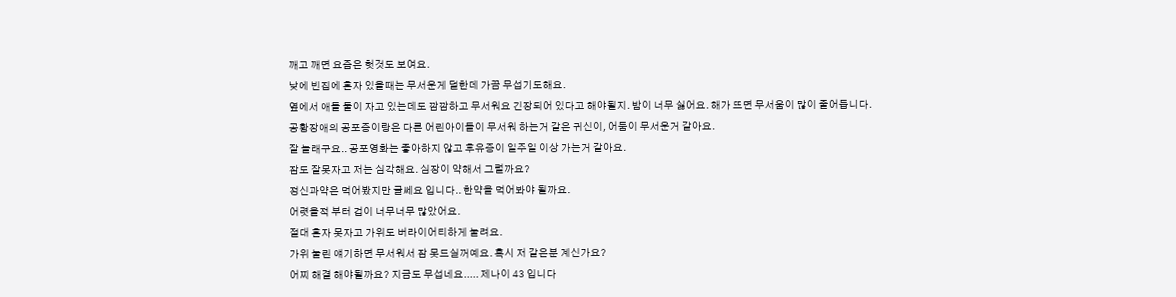깨고 깨면 요즘은 헛것도 보여요.
낮에 빈집에 혼자 있을때는 무서운게 덜한데 가끔 무섭기도해요.
옆에서 애들 둘이 자고 있는데도 깜깜하고 무서워요 긴장되어 있다고 해야될지. 밤이 너무 싫어요. 해가 뜨면 무서움이 많이 줄어듭니다.
공황장애의 공포증이랑은 다른 어린아이들이 무서워 하는거 같은 귀신이, 어둠이 무서운거 같아요.
잘 놀래구요.. 공포영화는 좋아하지 않고 후유증이 일주일 이상 가는거 같아요.
잠도 잘못자고 저는 심각해요. 심장이 약해서 그럴까요?
정신과약은 먹어봤지만 글쎄요 입니다.. 한약을 먹어봐야 될까요.
어렷을적 부터 겁이 너무너무 많았어요.
절대 혼자 못자고 가위도 버라이어티하게 눌려요.
가위 눌린 얘기하면 무서워서 잠 못드실꺼예요. 혹시 저 같은분 계신가요?
어찌 해결 해야될까요? 지금도 무섭네요..... 제나이 43 입니다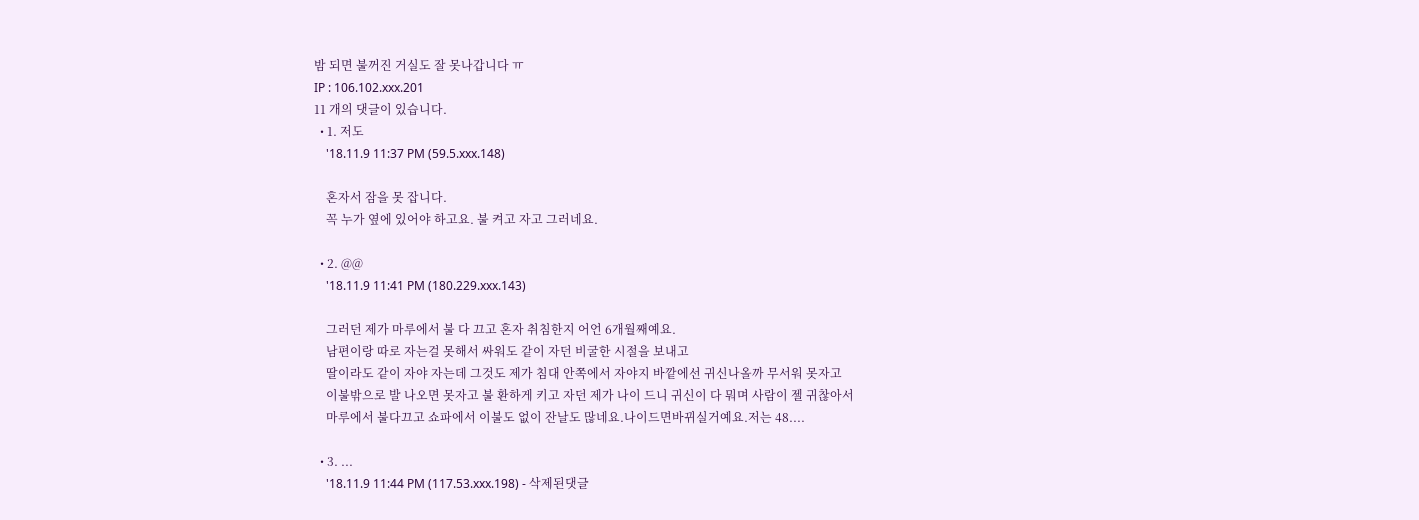밤 되면 불꺼진 거실도 잘 못나갑니다 ㅠ
IP : 106.102.xxx.201
11 개의 댓글이 있습니다.
  • 1. 저도
    '18.11.9 11:37 PM (59.5.xxx.148)

    혼자서 잠을 못 잡니다.
    꼭 누가 옆에 있어야 하고요. 불 켜고 자고 그러네요.

  • 2. @@
    '18.11.9 11:41 PM (180.229.xxx.143)

    그러던 제가 마루에서 불 다 끄고 혼자 취침한지 어언 6개월째예요.
    남편이랑 따로 자는걸 못해서 싸워도 같이 자던 비굴한 시절을 보내고
    딸이라도 같이 자야 자는데 그것도 제가 침대 안쪽에서 자야지 바깥에선 귀신나올까 무서워 못자고
    이불밖으로 발 나오면 못자고 불 환하게 키고 자던 제가 나이 드니 귀신이 다 뭐며 사람이 젤 귀찮아서
    마루에서 불다끄고 쇼파에서 이불도 없이 잔날도 많네요.나이드면바뀌실거예요.저는 48....

  • 3. ...
    '18.11.9 11:44 PM (117.53.xxx.198) - 삭제된댓글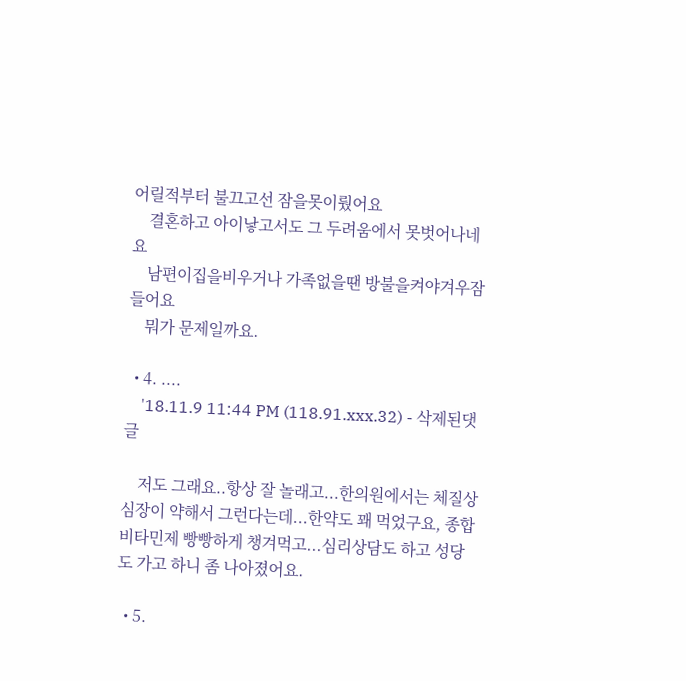어릴적부터 불끄고선 잠을못이뤘어요
    결혼하고 아이낳고서도 그 두려움에서 못벗어나네요
    남편이집을비우거나 가족없을땐 방불을켜야겨우잠들어요
    뭐가 문제일까요.

  • 4. ....
    '18.11.9 11:44 PM (118.91.xxx.32) - 삭제된댓글

    저도 그래요..항상 잘 놀래고...한의원에서는 체질상 심장이 약해서 그런다는데...한약도 꽤 먹었구요, 종합비타민제 빵빵하게 챙겨먹고...심리상담도 하고 성당도 가고 하니 좀 나아졌어요.

  • 5.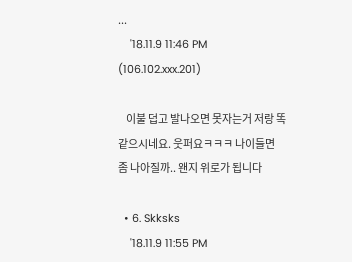...
    '18.11.9 11:46 PM (106.102.xxx.201)

    이불 덥고 발나오면 못자는거 저랑 똑같으시네요. 웃퍼요ㅋㅋㅋ 나이들면 좀 나아질까.. 왠지 위로가 됩니다

  • 6. Skksks
    '18.11.9 11:55 PM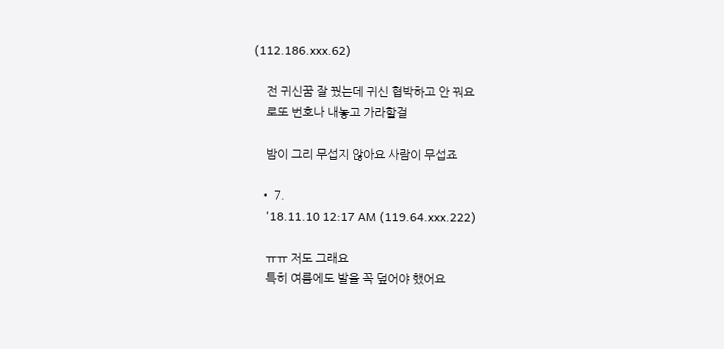(112.186.xxx.62)

    전 귀신꿈 잘 꿨는데 귀신 협박하고 안 꿔요
    로또 번호나 내놓고 가라할걸

    밤이 그리 무섭지 않아요 사람이 무섭죠

  • 7.
    '18.11.10 12:17 AM (119.64.xxx.222)

    ㅠㅠ 저도 그래요
    특히 여름에도 발을 꼭 덮어야 했어요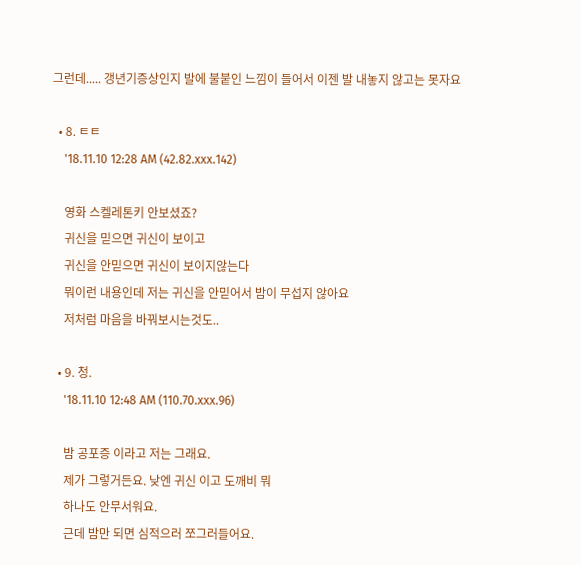그런데..... 갱년기증상인지 발에 불붙인 느낌이 들어서 이젠 발 내놓지 않고는 못자요

  • 8. ㅌㅌ
    '18.11.10 12:28 AM (42.82.xxx.142)

    영화 스켈레톤키 안보셨죠?
    귀신을 믿으면 귀신이 보이고
    귀신을 안믿으면 귀신이 보이지않는다
    뭐이런 내용인데 저는 귀신을 안믿어서 밤이 무섭지 않아요
    저처럼 마음을 바꿔보시는것도..

  • 9. 청.
    '18.11.10 12:48 AM (110.70.xxx.96)

    밤 공포증 이라고 저는 그래요.
    제가 그렇거든요. 낮엔 귀신 이고 도깨비 뭐
    하나도 안무서워요.
    근데 밤만 되면 심적으러 쪼그러들어요.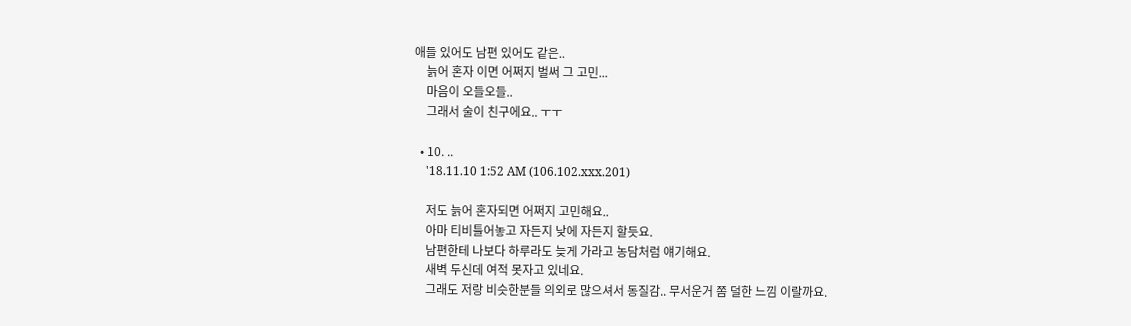애들 있어도 남편 있어도 같은..
    늙어 혼자 이면 어쩌지 벌써 그 고민...
    마음이 오들오들..
    그래서 술이 친구에요.. ㅜㅜ

  • 10. ..
    '18.11.10 1:52 AM (106.102.xxx.201)

    저도 늙어 혼자되면 어쩌지 고민해요..
    아마 티비틀어놓고 자든지 낮에 자든지 할듯요.
    남편한테 나보다 하루라도 늦게 가라고 농담처럼 얘기해요.
    새벽 두신데 여적 못자고 있네요.
    그래도 저랑 비슷한분들 의외로 많으셔서 동질감.. 무서운거 쫌 덜한 느낌 이랄까요.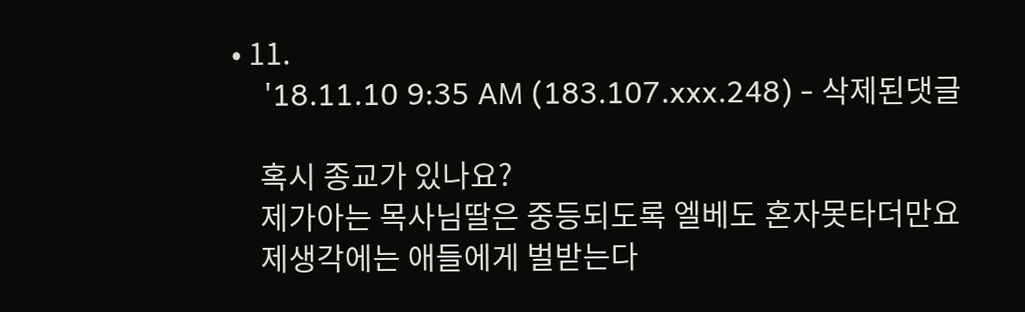• 11.
    '18.11.10 9:35 AM (183.107.xxx.248) - 삭제된댓글

    혹시 종교가 있나요?
    제가아는 목사님딸은 중등되도록 엘베도 혼자못타더만요
    제생각에는 애들에게 벌받는다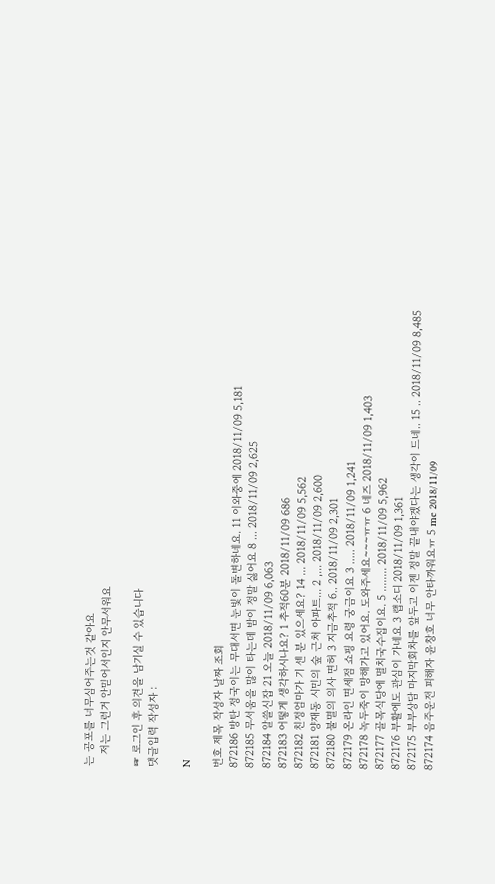는 공포를 너무심어주는것 같아요
    저는 그런거 안믿어서인지 안무서워요

☞ 로그인 후 의견을 남기실 수 있습니다
댓글입력 작성자 :

N

번호 제목 작성자 날짜 조회
872186 방탄 정국이는 무대서면 눈빛이 돌변하네요. 11 이와중에 2018/11/09 5,181
872185 무서움을 많이 타는데 밤이 정말 싫어요 8 ... 2018/11/09 2,625
872184 알쓸신잡 21 오늘 2018/11/09 6,063
872183 어떻게 생각하시나요? 1 추적60분 2018/11/09 686
872182 친정엄마가 기 센 분 있으세요? 14 ... 2018/11/09 5,562
872181 양재동 시민의 숲 근처 아파트... 2 ,... 2018/11/09 2,600
872180 불멸의 의사 면허 3 지금추적 6.. 2018/11/09 2,301
872179 온라인 면세점 쇼핑 요령 궁금이요 3 ..... 2018/11/09 1,241
872178 녹두죽이 망해가고 있어요. 도와주세요~~~ㅠㅠ 6 네즈 2018/11/09 1,403
872177 골목식당에 멸치국수집이요. 5 ........ 2018/11/09 5,962
872176 부활에도 관심이 가네요 3 랩소디 2018/11/09 1,361
872175 부부상담 마지막회차를 앞두고 이젠 정말 끝내야겠다는 생각이 드네.. 15 .. 2018/11/09 8,485
872174 음주운전 피해자 윤창호 너무 안타까워요ㅠ 5 me 2018/11/09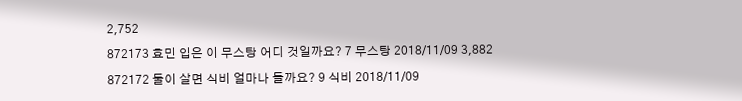2,752
872173 효민 입은 이 무스탕 어디 것일까요? 7 무스탕 2018/11/09 3,882
872172 둘이 살면 식비 얼마나 들까요? 9 식비 2018/11/09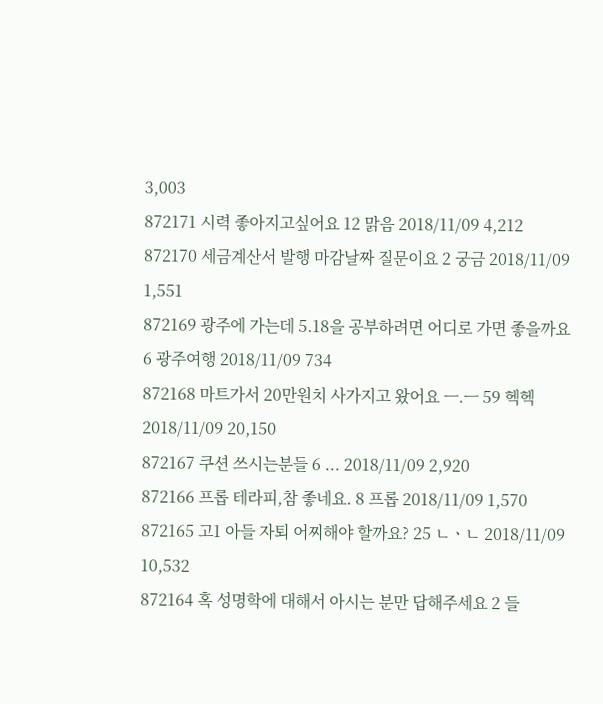3,003
872171 시력 좋아지고싶어요 12 맑음 2018/11/09 4,212
872170 세금계산서 발행 마감날짜 질문이요 2 궁금 2018/11/09 1,551
872169 광주에 가는데 5.18을 공부하려면 어디로 가면 좋을까요 6 광주여행 2018/11/09 734
872168 마트가서 20만원치 사가지고 왔어요 ㅡ.ㅡ 59 헥헥 2018/11/09 20,150
872167 쿠션 쓰시는분들 6 ... 2018/11/09 2,920
872166 프롭 테라피,참 좋네요. 8 프롭 2018/11/09 1,570
872165 고1 아들 자퇴 어찌해야 할까요? 25 ㄴㆍㄴ 2018/11/09 10,532
872164 혹 성명학에 대해서 아시는 분만 답해주세요 2 들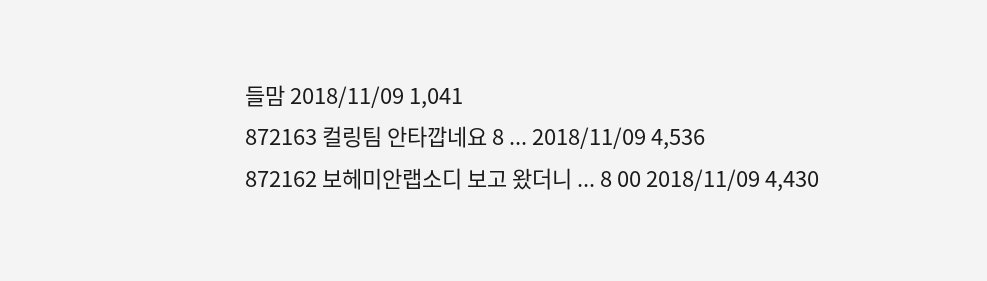들맘 2018/11/09 1,041
872163 컬링팀 안타깝네요 8 ... 2018/11/09 4,536
872162 보헤미안랩소디 보고 왔더니 ... 8 00 2018/11/09 4,430